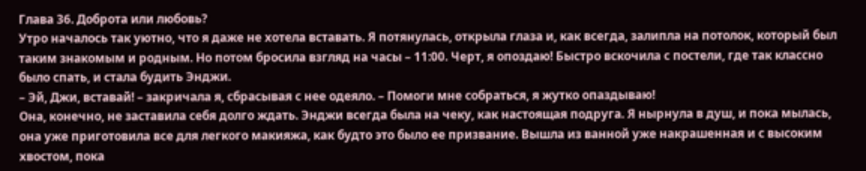Глава 36. Доброта или любовь?
Утро началось так уютно, что я даже не хотела вставать. Я потянулась, открыла глаза и, как всегда, залипла на потолок, который был таким знакомым и родным. Но потом бросила взгляд на часы – 11:00. Черт, я опоздаю! Быстро вскочила с постели, где так классно было спать, и стала будить Энджи.
– Эй, Джи, вставай! – закричала я, сбрасывая с нее одеяло. – Помоги мне собраться, я жутко опаздываю!
Она, конечно, не заставила себя долго ждать. Энджи всегда была на чеку, как настоящая подруга. Я нырнула в душ, и пока мылась, она уже приготовила все для легкого макияжа, как будто это было ее призвание. Вышла из ванной уже накрашенная и с высоким хвостом, пока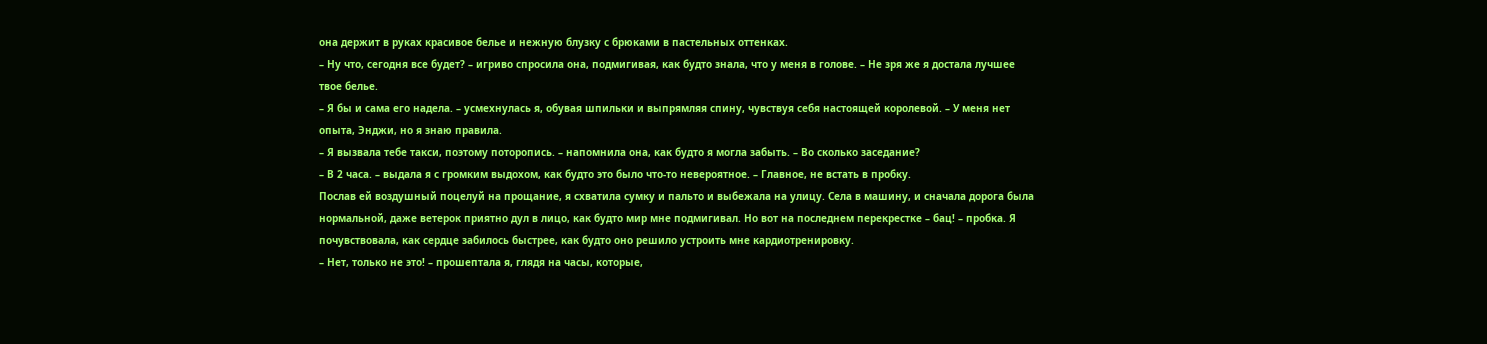она держит в руках красивое белье и нежную блузку с брюками в пастельных оттенках.
– Ну что, сегодня все будет? – игриво спросила она, подмигивая, как будто знала, что у меня в голове. – Не зря же я достала лучшее твое белье.
– Я бы и сама его надела. – усмехнулась я, обувая шпильки и выпрямляя спину, чувствуя себя настоящей королевой. – У меня нет опыта, Энджи, но я знаю правила.
– Я вызвала тебе такси, поэтому поторопись. – напомнила она, как будто я могла забыть. – Во сколько заседание?
– В 2 часа. – выдала я с громким выдохом, как будто это было что-то невероятное. – Главное, не встать в пробку.
Послав ей воздушный поцелуй на прощание, я схватила сумку и пальто и выбежала на улицу. Села в машину, и сначала дорога была нормальной, даже ветерок приятно дул в лицо, как будто мир мне подмигивал. Но вот на последнем перекрестке – бац! – пробка. Я почувствовала, как сердце забилось быстрее, как будто оно решило устроить мне кардиотренировку.
– Нет, только не это! – прошептала я, глядя на часы, которые,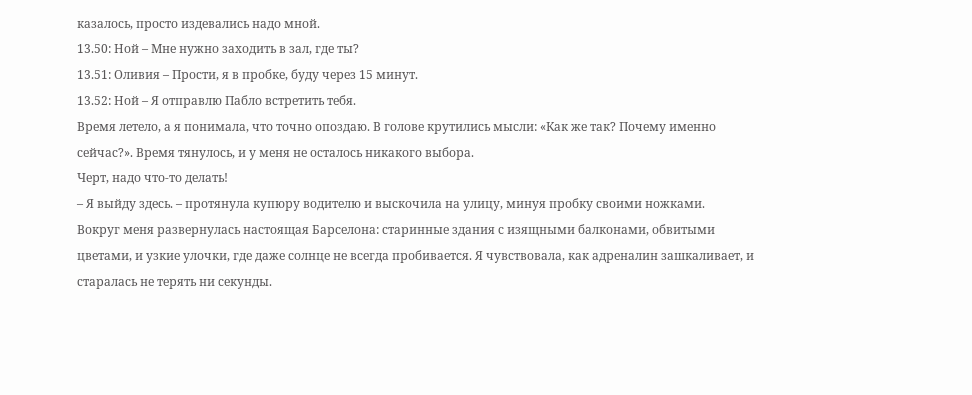казалось, просто издевались надо мной.
13.50: Ной – Мне нужно заходить в зал, где ты?
13.51: Оливия – Прости, я в пробке, буду через 15 минут.
13.52: Ной – Я отправлю Пабло встретить тебя.
Время летело, а я понимала, что точно опоздаю. В голове крутились мысли: «Как же так? Почему именно сейчас?». Время тянулось, и у меня не осталось никакого выбора.
Черт, надо что-то делать!
– Я выйду здесь. – протянула купюру водителю и выскочила на улицу, минуя пробку своими ножками.
Вокруг меня развернулась настоящая Барселона: старинные здания с изящными балконами, обвитыми цветами, и узкие улочки, где даже солнце не всегда пробивается. Я чувствовала, как адреналин зашкаливает, и старалась не терять ни секунды.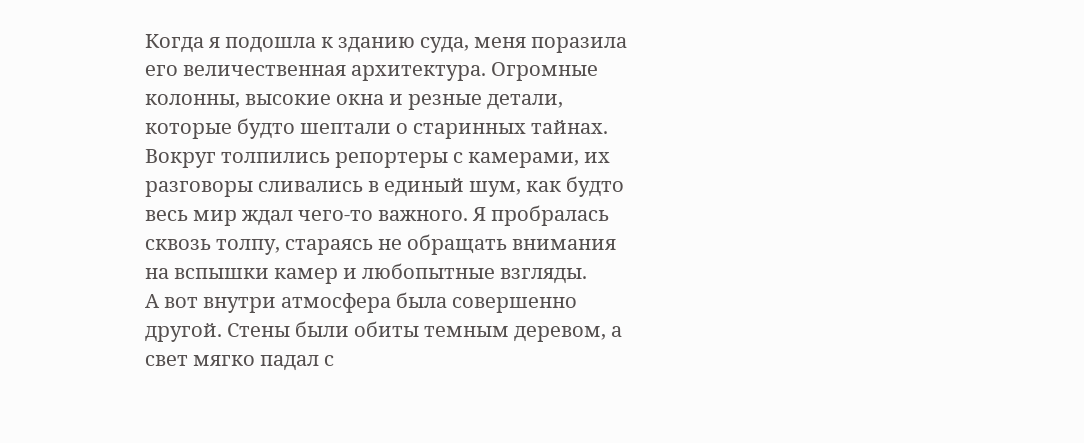Когда я подошла к зданию суда, меня поразила его величественная архитектура. Огромные колонны, высокие окна и резные детали, которые будто шептали о старинных тайнах.
Вокруг толпились репортеры с камерами, их разговоры сливались в единый шум, как будто весь мир ждал чего-то важного. Я пробралась сквозь толпу, стараясь не обращать внимания на вспышки камер и любопытные взгляды.
А вот внутри атмосфера была совершенно другой. Стены были обиты темным деревом, а свет мягко падал с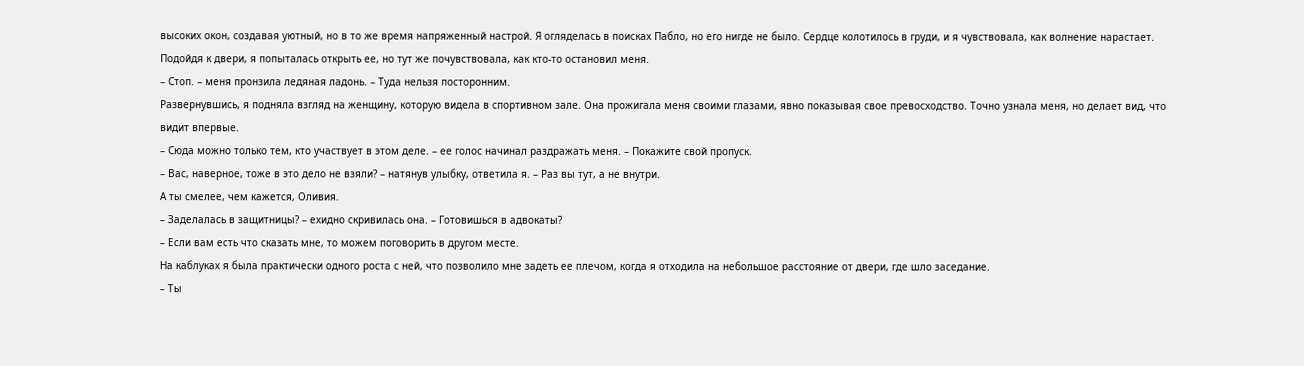высоких окон, создавая уютный, но в то же время напряженный настрой. Я огляделась в поисках Пабло, но его нигде не было. Сердце колотилось в груди, и я чувствовала, как волнение нарастает.
Подойдя к двери, я попыталась открыть ее, но тут же почувствовала, как кто-то остановил меня.
– Стоп. – меня пронзила ледяная ладонь. – Туда нельзя посторонним.
Развернувшись, я подняла взгляд на женщину, которую видела в спортивном зале. Она прожигала меня своими глазами, явно показывая свое превосходство. Точно узнала меня, но делает вид, что видит впервые.
– Сюда можно только тем, кто участвует в этом деле. – ее голос начинал раздражать меня. – Покажите свой пропуск.
– Вас, наверное, тоже в это дело не взяли? – натянув улыбку, ответила я. – Раз вы тут, а не внутри.
А ты смелее, чем кажется, Оливия.
– Заделалась в защитницы? – ехидно скривилась она. – Готовишься в адвокаты?
– Если вам есть что сказать мне, то можем поговорить в другом месте.
На каблуках я была практически одного роста с ней, что позволило мне задеть ее плечом, когда я отходила на небольшое расстояние от двери, где шло заседание.
– Ты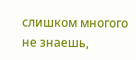слишком многого не знаешь,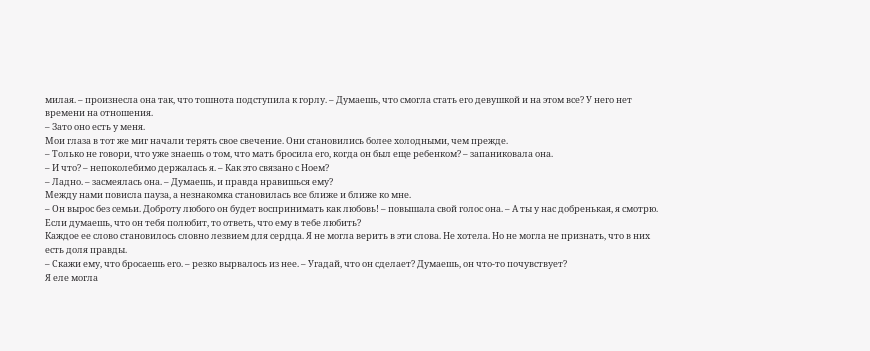милая. – произнесла она так, что тошнота подступила к горлу. – Думаешь, что смогла стать его девушкой и на этом все? У него нет времени на отношения.
– Зато оно есть у меня.
Мои глаза в тот же миг начали терять свое свечение. Они становились более холодными, чем прежде.
– Только не говори, что уже знаешь о том, что мать бросила его, когда он был еще ребенком? – запаниковала она.
– И что? – непоколебимо держалась я. – Как это связано с Ноем?
– Ладно. – засмеялась она. – Думаешь, и правда нравишься ему?
Между нами повисла пауза, а незнакомка становилась все ближе и ближе ко мне.
– Он вырос без семьи. Доброту любого он будет воспринимать как любовь! – повышала свой голос она. – А ты у нас добренькая, я смотрю. Если думаешь, что он тебя полюбит, то ответь, что ему в тебе любить?
Каждое ее слово становилось словно лезвием для сердца. Я не могла верить в эти слова. Не хотела. Но не могла не признать, что в них есть доля правды.
– Скажи ему, что бросаешь его. – резко вырвалось из нее. – Угадай, что он сделает? Думаешь, он что-то почувствует?
Я еле могла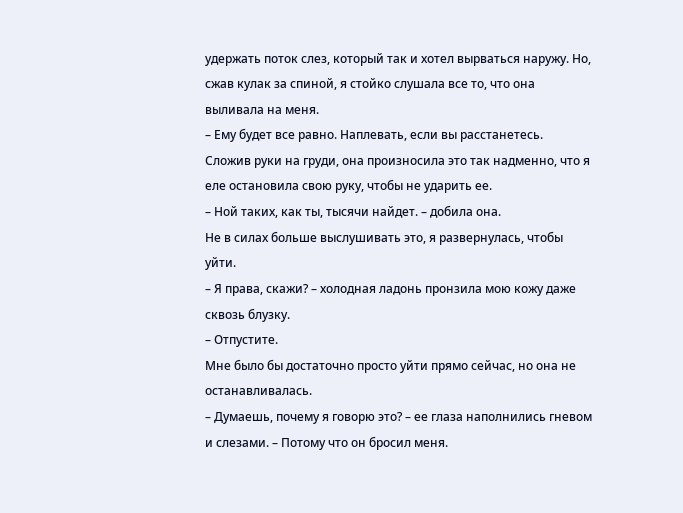удержать поток слез, который так и хотел вырваться наружу. Но, сжав кулак за спиной, я стойко слушала все то, что она выливала на меня.
– Ему будет все равно. Наплевать, если вы расстанетесь.
Сложив руки на груди, она произносила это так надменно, что я еле остановила свою руку, чтобы не ударить ее.
– Ной таких, как ты, тысячи найдет. – добила она.
Не в силах больше выслушивать это, я развернулась, чтобы уйти.
– Я права, скажи? – холодная ладонь пронзила мою кожу даже сквозь блузку.
– Отпустите.
Мне было бы достаточно просто уйти прямо сейчас, но она не останавливалась.
– Думаешь, почему я говорю это? – ее глаза наполнились гневом и слезами. – Потому что он бросил меня.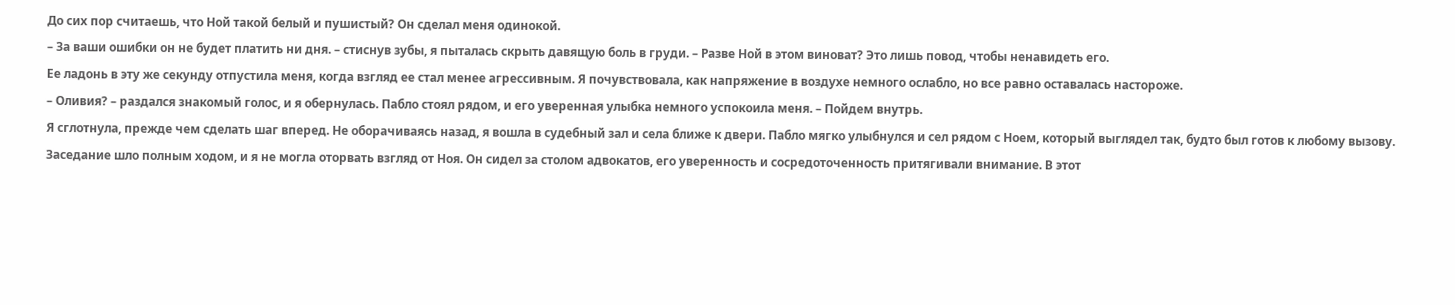До сих пор считаешь, что Ной такой белый и пушистый? Он сделал меня одинокой.
– За ваши ошибки он не будет платить ни дня. – стиснув зубы, я пыталась скрыть давящую боль в груди. – Разве Ной в этом виноват? Это лишь повод, чтобы ненавидеть его.
Ее ладонь в эту же секунду отпустила меня, когда взгляд ее стал менее агрессивным. Я почувствовала, как напряжение в воздухе немного ослабло, но все равно оставалась настороже.
– Оливия? – раздался знакомый голос, и я обернулась. Пабло стоял рядом, и его уверенная улыбка немного успокоила меня. – Пойдем внутрь.
Я сглотнула, прежде чем сделать шаг вперед. Не оборачиваясь назад, я вошла в судебный зал и села ближе к двери. Пабло мягко улыбнулся и сел рядом с Ноем, который выглядел так, будто был готов к любому вызову.
Заседание шло полным ходом, и я не могла оторвать взгляд от Ноя. Он сидел за столом адвокатов, его уверенность и сосредоточенность притягивали внимание. В этот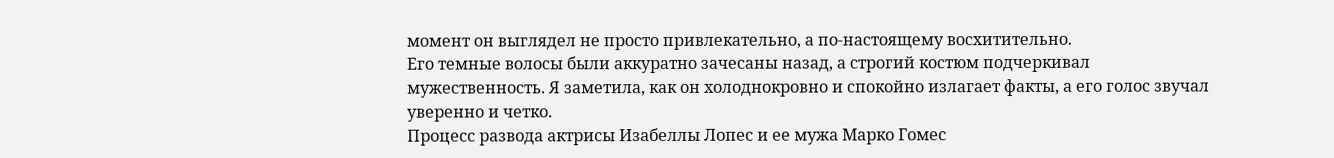момент он выглядел не просто привлекательно, а по-настоящему восхитительно.
Его темные волосы были аккуратно зачесаны назад, а строгий костюм подчеркивал мужественность. Я заметила, как он холоднокровно и спокойно излагает факты, а его голос звучал уверенно и четко.
Процесс развода актрисы Изабеллы Лопес и ее мужа Марко Гомес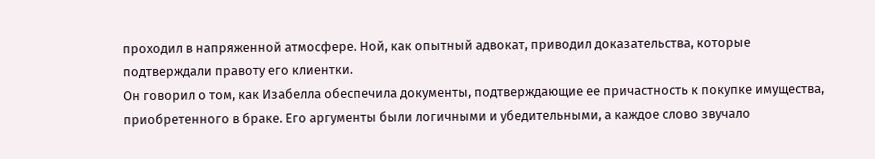проходил в напряженной атмосфере. Ной, как опытный адвокат, приводил доказательства, которые подтверждали правоту его клиентки.
Он говорил о том, как Изабелла обеспечила документы, подтверждающие ее причастность к покупке имущества, приобретенного в браке. Его аргументы были логичными и убедительными, а каждое слово звучало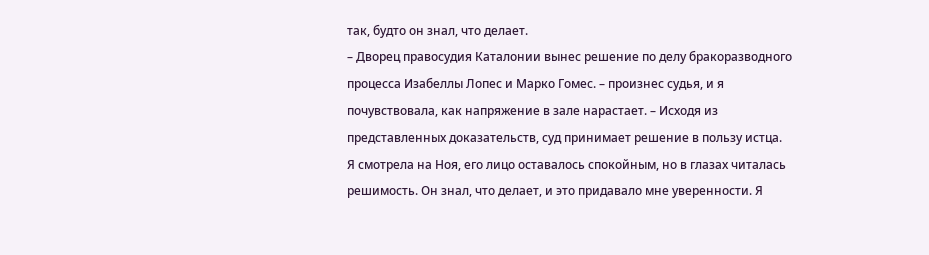так, будто он знал, что делает.
– Дворец правосудия Каталонии вынес решение по делу бракоразводного процесса Изабеллы Лопес и Марко Гомес. – произнес судья, и я почувствовала, как напряжение в зале нарастает. – Исходя из представленных доказательств, суд принимает решение в пользу истца.
Я смотрела на Ноя, его лицо оставалось спокойным, но в глазах читалась решимость. Он знал, что делает, и это придавало мне уверенности. Я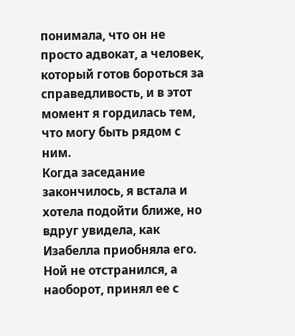понимала, что он не просто адвокат, а человек, который готов бороться за справедливость, и в этот момент я гордилась тем, что могу быть рядом с ним.
Когда заседание закончилось, я встала и хотела подойти ближе, но вдруг увидела, как Изабелла приобняла его. Ной не отстранился, а наоборот, принял ее с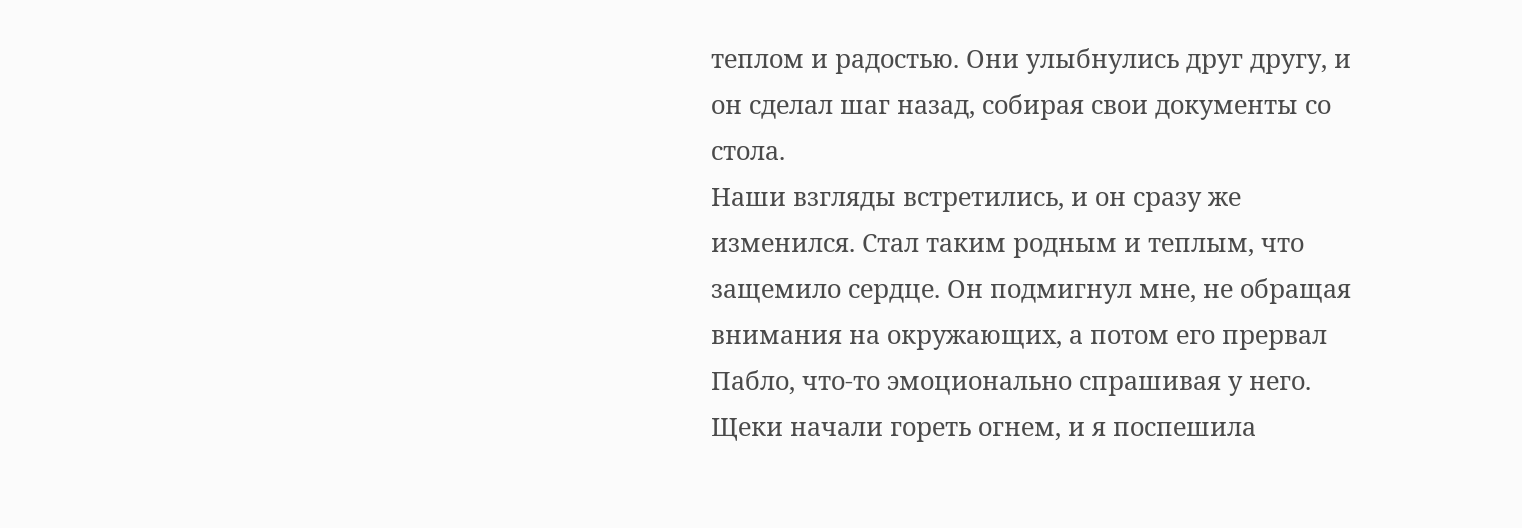теплом и радостью. Они улыбнулись друг другу, и он сделал шаг назад, собирая свои документы со стола.
Наши взгляды встретились, и он сразу же изменился. Стал таким родным и теплым, что защемило сердце. Он подмигнул мне, не обращая внимания на окружающих, а потом его прервал Пабло, что-то эмоционально спрашивая у него.
Щеки начали гореть огнем, и я поспешила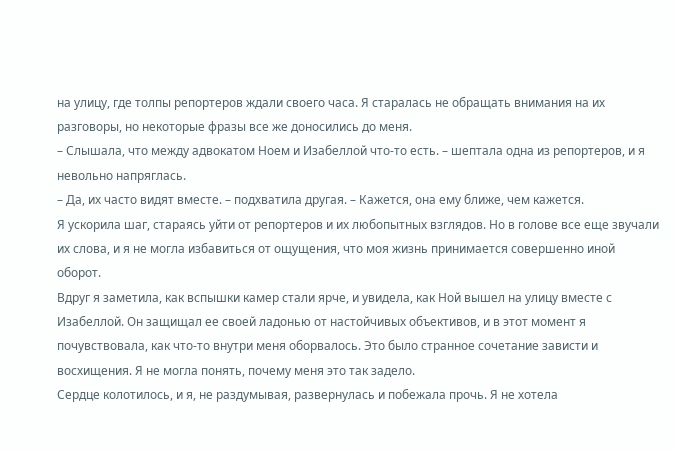на улицу, где толпы репортеров ждали своего часа. Я старалась не обращать внимания на их разговоры, но некоторые фразы все же доносились до меня.
– Слышала, что между адвокатом Ноем и Изабеллой что-то есть. – шептала одна из репортеров, и я невольно напряглась.
– Да, их часто видят вместе. – подхватила другая. – Кажется, она ему ближе, чем кажется.
Я ускорила шаг, стараясь уйти от репортеров и их любопытных взглядов. Но в голове все еще звучали их слова, и я не могла избавиться от ощущения, что моя жизнь принимается совершенно иной оборот.
Вдруг я заметила, как вспышки камер стали ярче, и увидела, как Ной вышел на улицу вместе с Изабеллой. Он защищал ее своей ладонью от настойчивых объективов, и в этот момент я почувствовала, как что-то внутри меня оборвалось. Это было странное сочетание зависти и восхищения. Я не могла понять, почему меня это так задело.
Сердце колотилось, и я, не раздумывая, развернулась и побежала прочь. Я не хотела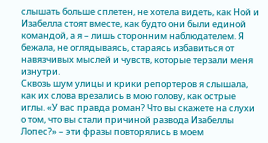слышать больше сплетен, не хотела видеть, как Ной и Изабелла стоят вместе, как будто они были единой командой, а я – лишь сторонним наблюдателем. Я бежала, не оглядываясь, стараясь избавиться от навязчивых мыслей и чувств, которые терзали меня изнутри.
Сквозь шум улицы и крики репортеров я слышала, как их слова врезались в мою голову, как острые иглы. «У вас правда роман? Что вы скажете на слухи о том, что вы стали причиной развода Изабеллы Лопес?» – эти фразы повторялись в моем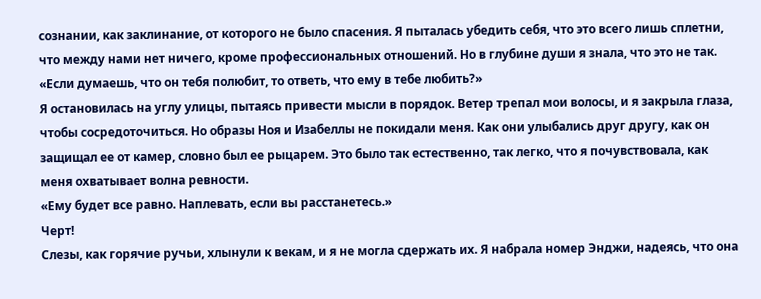сознании, как заклинание, от которого не было спасения. Я пыталась убедить себя, что это всего лишь сплетни, что между нами нет ничего, кроме профессиональных отношений. Но в глубине души я знала, что это не так.
«Если думаешь, что он тебя полюбит, то ответь, что ему в тебе любить?»
Я остановилась на углу улицы, пытаясь привести мысли в порядок. Ветер трепал мои волосы, и я закрыла глаза, чтобы сосредоточиться. Но образы Ноя и Изабеллы не покидали меня. Как они улыбались друг другу, как он защищал ее от камер, словно был ее рыцарем. Это было так естественно, так легко, что я почувствовала, как меня охватывает волна ревности.
«Ему будет все равно. Наплевать, если вы расстанетесь.»
Черт!
Слезы, как горячие ручьи, хлынули к векам, и я не могла сдержать их. Я набрала номер Энджи, надеясь, что она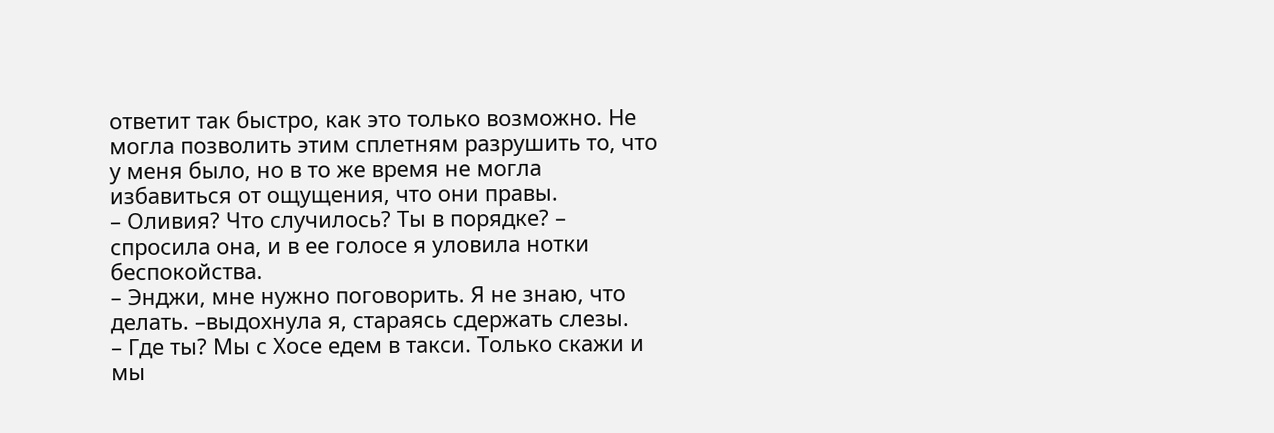ответит так быстро, как это только возможно. Не могла позволить этим сплетням разрушить то, что у меня было, но в то же время не могла избавиться от ощущения, что они правы.
– Оливия? Что случилось? Ты в порядке? – спросила она, и в ее голосе я уловила нотки беспокойства.
– Энджи, мне нужно поговорить. Я не знаю, что делать. –выдохнула я, стараясь сдержать слезы.
– Где ты? Мы с Хосе едем в такси. Только скажи и мы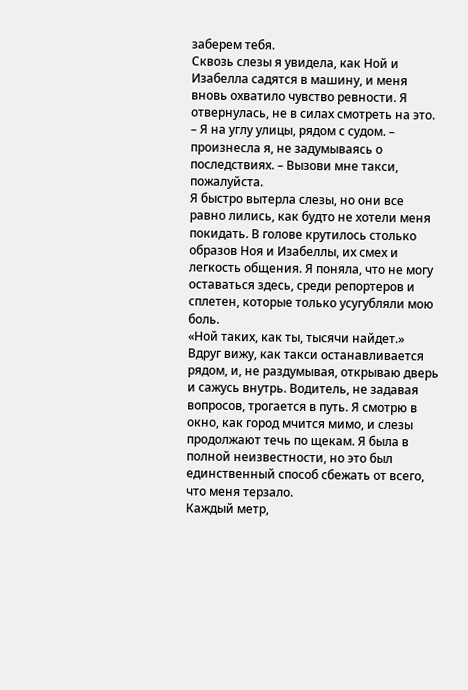заберем тебя.
Сквозь слезы я увидела, как Ной и Изабелла садятся в машину, и меня вновь охватило чувство ревности. Я отвернулась, не в силах смотреть на это.
– Я на углу улицы, рядом с судом. – произнесла я, не задумываясь о последствиях. – Вызови мне такси, пожалуйста.
Я быстро вытерла слезы, но они все равно лились, как будто не хотели меня покидать. В голове крутилось столько образов Ноя и Изабеллы, их смех и легкость общения. Я поняла, что не могу оставаться здесь, среди репортеров и сплетен, которые только усугубляли мою боль.
«Ной таких, как ты, тысячи найдет.»
Вдруг вижу, как такси останавливается рядом, и, не раздумывая, открываю дверь и сажусь внутрь. Водитель, не задавая вопросов, трогается в путь. Я смотрю в окно, как город мчится мимо, и слезы продолжают течь по щекам. Я была в полной неизвестности, но это был единственный способ сбежать от всего, что меня терзало.
Каждый метр,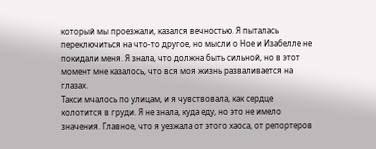который мы проезжали, казался вечностью. Я пыталась переключиться на что-то другое, но мысли о Ное и Изабелле не покидали меня. Я знала, что должна быть сильной, но в этот момент мне казалось, что вся моя жизнь разваливается на глазах.
Такси мчалось по улицам, и я чувствовала, как сердце колотится в груди. Я не знала, куда еду, но это не имело значения. Главное, что я уезжала от этого хаоса, от репортеров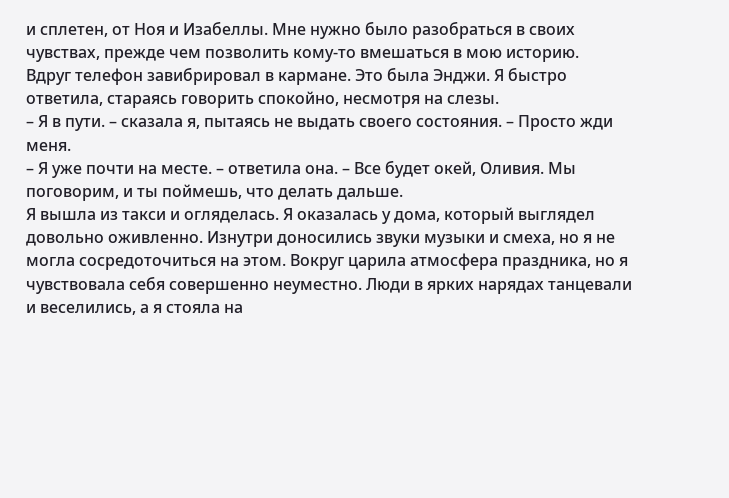и сплетен, от Ноя и Изабеллы. Мне нужно было разобраться в своих чувствах, прежде чем позволить кому-то вмешаться в мою историю.
Вдруг телефон завибрировал в кармане. Это была Энджи. Я быстро ответила, стараясь говорить спокойно, несмотря на слезы.
– Я в пути. – сказала я, пытаясь не выдать своего состояния. – Просто жди меня.
– Я уже почти на месте. – ответила она. – Все будет окей, Оливия. Мы поговорим, и ты поймешь, что делать дальше.
Я вышла из такси и огляделась. Я оказалась у дома, который выглядел довольно оживленно. Изнутри доносились звуки музыки и смеха, но я не могла сосредоточиться на этом. Вокруг царила атмосфера праздника, но я чувствовала себя совершенно неуместно. Люди в ярких нарядах танцевали и веселились, а я стояла на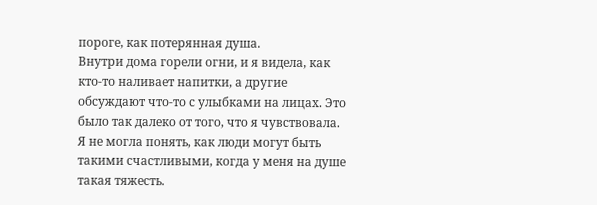пороге, как потерянная душа.
Внутри дома горели огни, и я видела, как кто-то наливает напитки, а другие обсуждают что-то с улыбками на лицах. Это было так далеко от того, что я чувствовала. Я не могла понять, как люди могут быть такими счастливыми, когда у меня на душе такая тяжесть.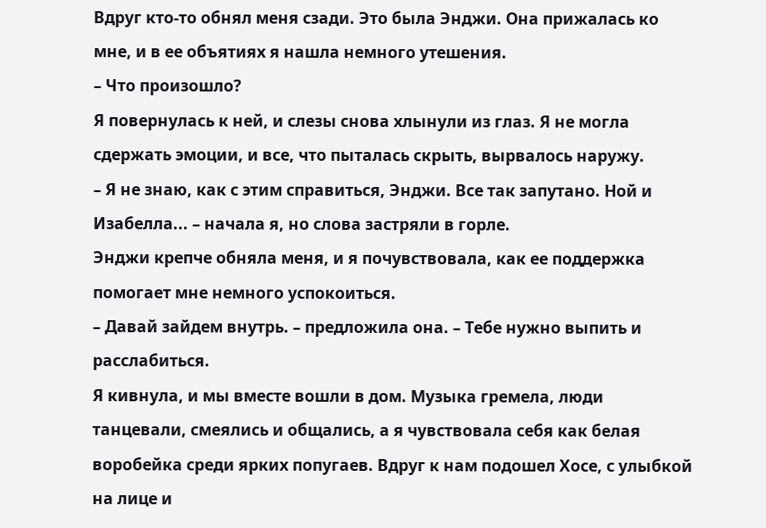Вдруг кто-то обнял меня сзади. Это была Энджи. Она прижалась ко мне, и в ее объятиях я нашла немного утешения.
– Что произошло?
Я повернулась к ней, и слезы снова хлынули из глаз. Я не могла сдержать эмоции, и все, что пыталась скрыть, вырвалось наружу.
– Я не знаю, как с этим справиться, Энджи. Все так запутано. Ной и Изабелла... – начала я, но слова застряли в горле.
Энджи крепче обняла меня, и я почувствовала, как ее поддержка помогает мне немного успокоиться.
– Давай зайдем внутрь. – предложила она. – Тебе нужно выпить и расслабиться.
Я кивнула, и мы вместе вошли в дом. Музыка гремела, люди танцевали, смеялись и общались, а я чувствовала себя как белая воробейка среди ярких попугаев. Вдруг к нам подошел Хосе, с улыбкой на лице и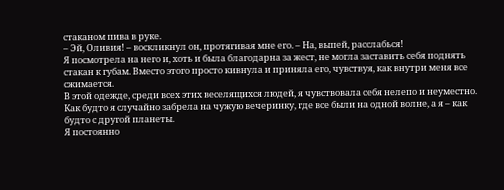стаканом пива в руке.
– Эй, Оливия! – воскликнул он, протягивая мне его. – На, выпей, расслабься!
Я посмотрела на него и, хоть и была благодарна за жест, не могла заставить себя поднять стакан к губам. Вместо этого просто кивнула и приняла его, чувствуя, как внутри меня все сжимается.
В этой одежде, среди всех этих веселящихся людей, я чувствовала себя нелепо и неуместно. Как будто я случайно забрела на чужую вечеринку, где все были на одной волне, а я – как будто с другой планеты.
Я постоянно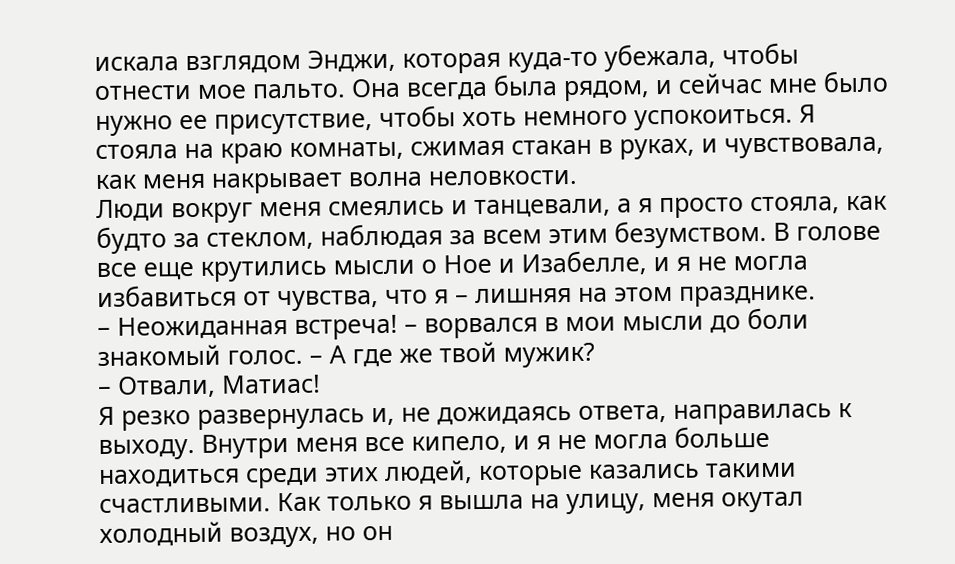искала взглядом Энджи, которая куда-то убежала, чтобы отнести мое пальто. Она всегда была рядом, и сейчас мне было нужно ее присутствие, чтобы хоть немного успокоиться. Я стояла на краю комнаты, сжимая стакан в руках, и чувствовала, как меня накрывает волна неловкости.
Люди вокруг меня смеялись и танцевали, а я просто стояла, как будто за стеклом, наблюдая за всем этим безумством. В голове все еще крутились мысли о Ное и Изабелле, и я не могла избавиться от чувства, что я – лишняя на этом празднике.
– Неожиданная встреча! – ворвался в мои мысли до боли знакомый голос. – А где же твой мужик?
– Отвали, Матиас!
Я резко развернулась и, не дожидаясь ответа, направилась к выходу. Внутри меня все кипело, и я не могла больше находиться среди этих людей, которые казались такими счастливыми. Как только я вышла на улицу, меня окутал холодный воздух, но он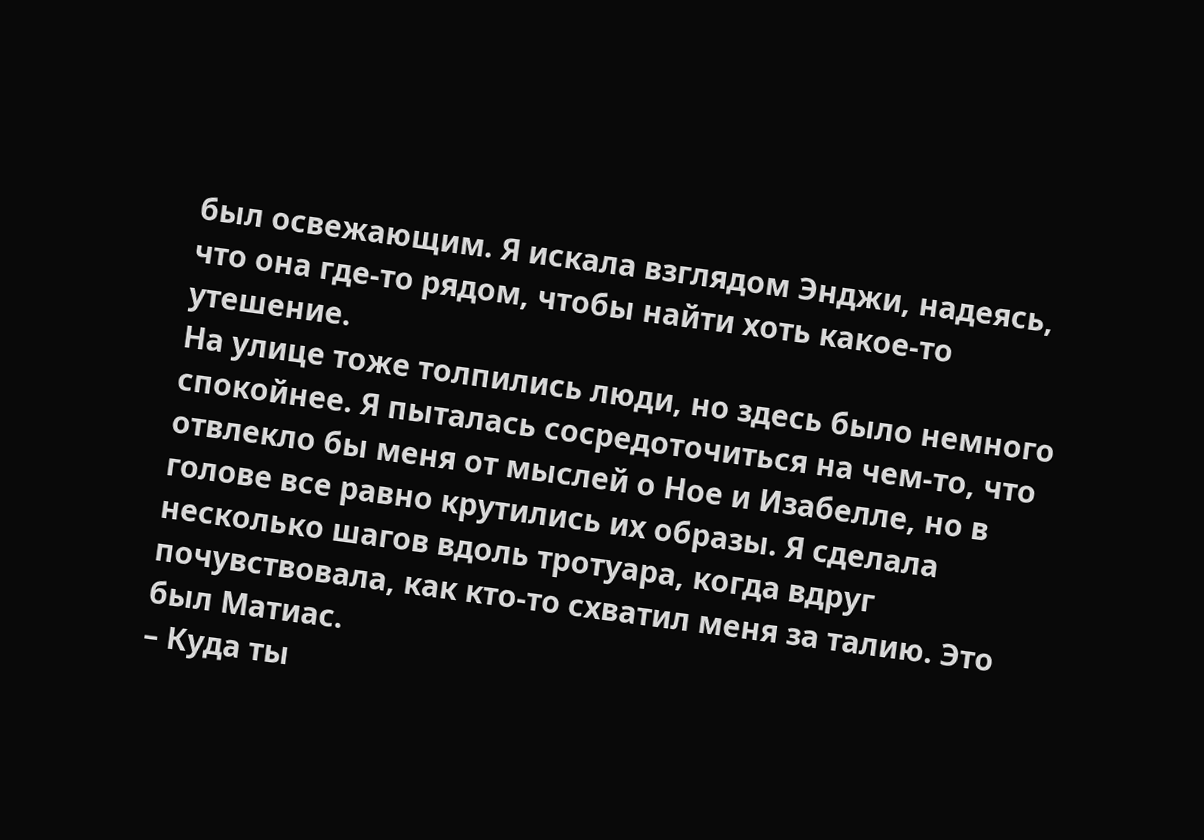был освежающим. Я искала взглядом Энджи, надеясь, что она где-то рядом, чтобы найти хоть какое-то утешение.
На улице тоже толпились люди, но здесь было немного спокойнее. Я пыталась сосредоточиться на чем-то, что отвлекло бы меня от мыслей о Ное и Изабелле, но в голове все равно крутились их образы. Я сделала несколько шагов вдоль тротуара, когда вдруг почувствовала, как кто-то схватил меня за талию. Это был Матиас.
– Куда ты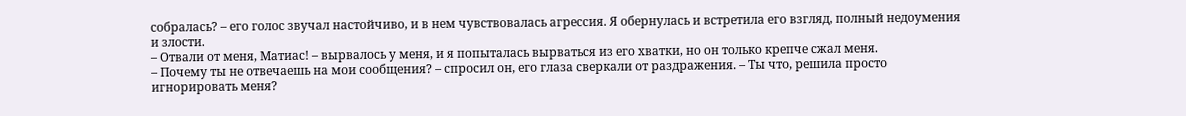собралась? – его голос звучал настойчиво, и в нем чувствовалась агрессия. Я обернулась и встретила его взгляд, полный недоумения и злости.
– Отвали от меня, Матиас! – вырвалось у меня, и я попыталась вырваться из его хватки, но он только крепче сжал меня.
– Почему ты не отвечаешь на мои сообщения? – спросил он, его глаза сверкали от раздражения. – Ты что, решила просто игнорировать меня?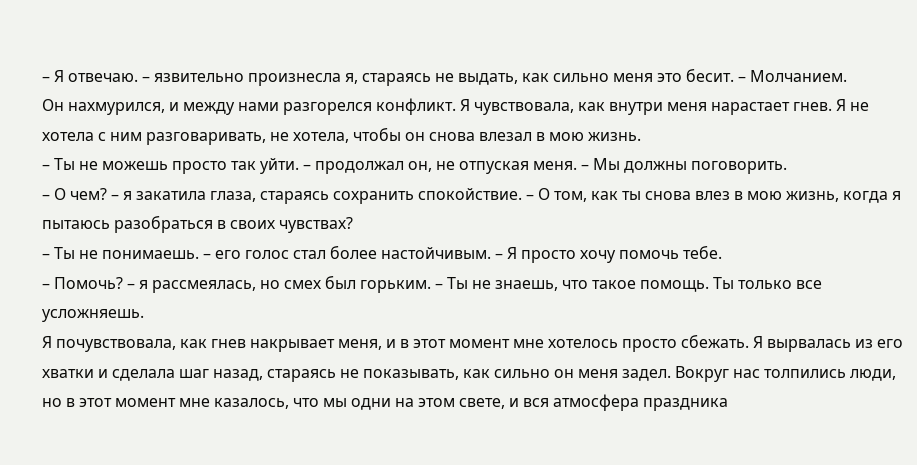– Я отвечаю. – язвительно произнесла я, стараясь не выдать, как сильно меня это бесит. – Молчанием.
Он нахмурился, и между нами разгорелся конфликт. Я чувствовала, как внутри меня нарастает гнев. Я не хотела с ним разговаривать, не хотела, чтобы он снова влезал в мою жизнь.
– Ты не можешь просто так уйти. – продолжал он, не отпуская меня. – Мы должны поговорить.
– О чем? – я закатила глаза, стараясь сохранить спокойствие. – О том, как ты снова влез в мою жизнь, когда я пытаюсь разобраться в своих чувствах?
– Ты не понимаешь. – его голос стал более настойчивым. – Я просто хочу помочь тебе.
– Помочь? – я рассмеялась, но смех был горьким. – Ты не знаешь, что такое помощь. Ты только все усложняешь.
Я почувствовала, как гнев накрывает меня, и в этот момент мне хотелось просто сбежать. Я вырвалась из его хватки и сделала шаг назад, стараясь не показывать, как сильно он меня задел. Вокруг нас толпились люди, но в этот момент мне казалось, что мы одни на этом свете, и вся атмосфера праздника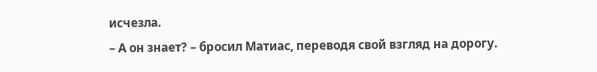исчезла.
– А он знает? – бросил Матиас, переводя свой взгляд на дорогу.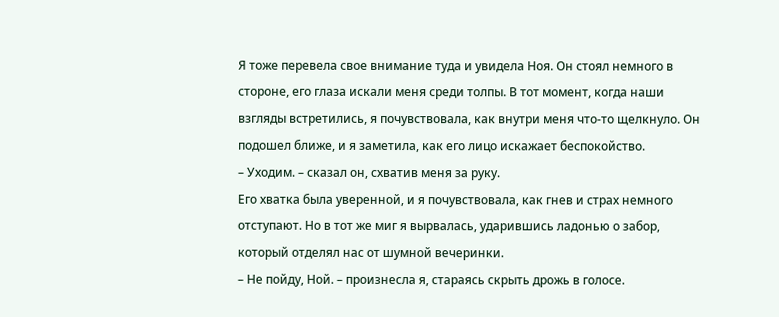Я тоже перевела свое внимание туда и увидела Ноя. Он стоял немного в стороне, его глаза искали меня среди толпы. В тот момент, когда наши взгляды встретились, я почувствовала, как внутри меня что-то щелкнуло. Он подошел ближе, и я заметила, как его лицо искажает беспокойство.
– Уходим. – сказал он, схватив меня за руку.
Его хватка была уверенной, и я почувствовала, как гнев и страх немного отступают. Но в тот же миг я вырвалась, ударившись ладонью о забор, который отделял нас от шумной вечеринки.
– Не пойду, Ной. – произнесла я, стараясь скрыть дрожь в голосе.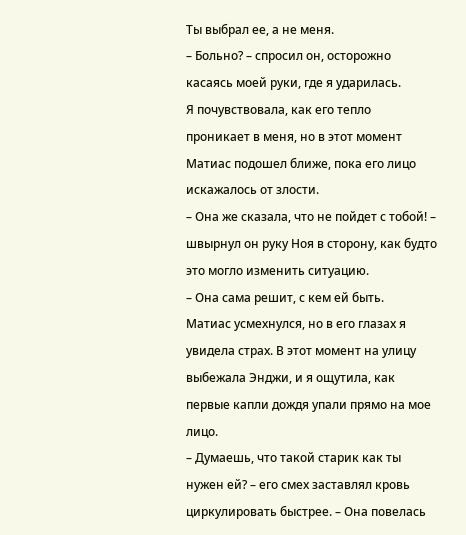Ты выбрал ее, а не меня.
– Больно? – спросил он, осторожно касаясь моей руки, где я ударилась.
Я почувствовала, как его тепло проникает в меня, но в этот момент Матиас подошел ближе, пока его лицо искажалось от злости.
– Она же сказала, что не пойдет с тобой! – швырнул он руку Ноя в сторону, как будто это могло изменить ситуацию.
– Она сама решит, с кем ей быть.
Матиас усмехнулся, но в его глазах я увидела страх. В этот момент на улицу выбежала Энджи, и я ощутила, как первые капли дождя упали прямо на мое лицо.
– Думаешь, что такой старик как ты нужен ей? – его смех заставлял кровь циркулировать быстрее. – Она повелась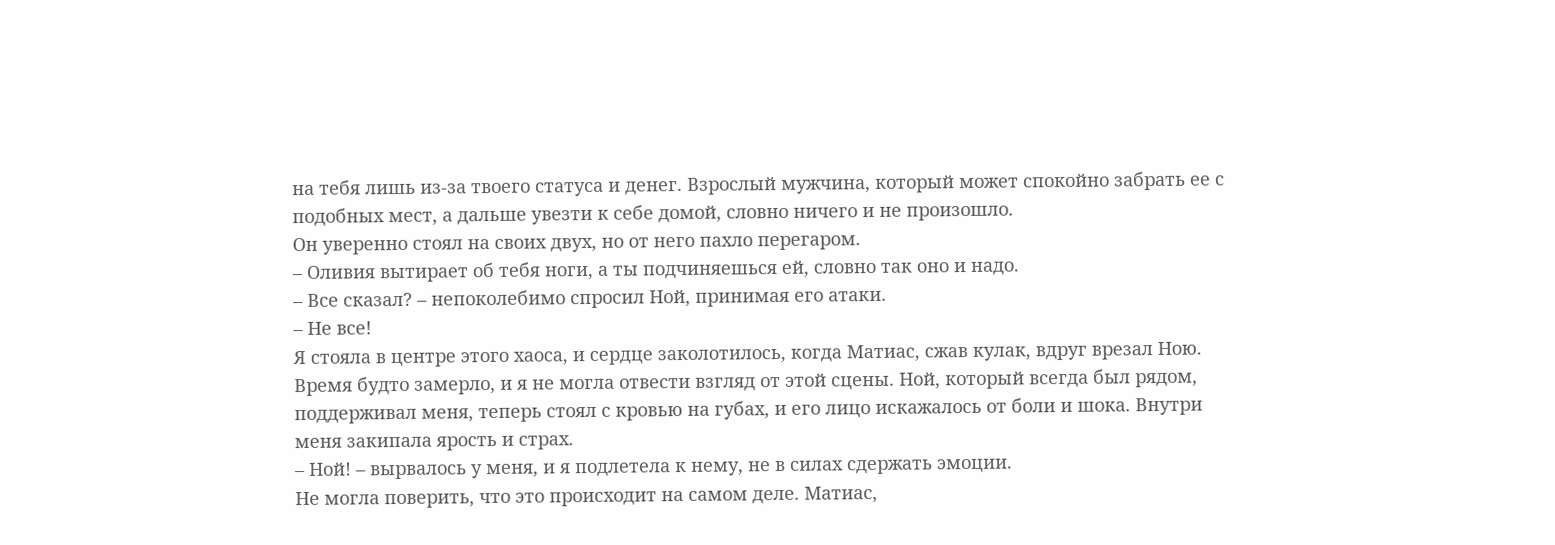на тебя лишь из-за твоего статуса и денег. Взрослый мужчина, который может спокойно забрать ее с подобных мест, а дальше увезти к себе домой, словно ничего и не произошло.
Он уверенно стоял на своих двух, но от него пахло перегаром.
– Оливия вытирает об тебя ноги, а ты подчиняешься ей, словно так оно и надо.
– Все сказал? – непоколебимо спросил Ной, принимая его атаки.
– Не все!
Я стояла в центре этого хаоса, и сердце заколотилось, когда Матиас, сжав кулак, вдруг врезал Ною. Время будто замерло, и я не могла отвести взгляд от этой сцены. Ной, который всегда был рядом, поддерживал меня, теперь стоял с кровью на губах, и его лицо искажалось от боли и шока. Внутри меня закипала ярость и страх.
– Ной! – вырвалось у меня, и я подлетела к нему, не в силах сдержать эмоции.
Не могла поверить, что это происходит на самом деле. Матиас,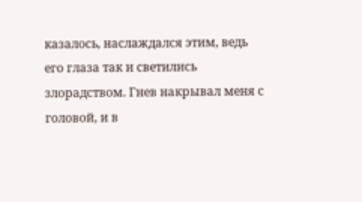казалось, наслаждался этим, ведь его глаза так и светились злорадством. Гнев накрывал меня с головой, и в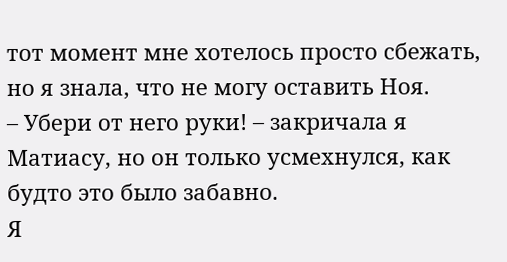тот момент мне хотелось просто сбежать, но я знала, что не могу оставить Ноя.
– Убери от него руки! – закричала я Матиасу, но он только усмехнулся, как будто это было забавно.
Я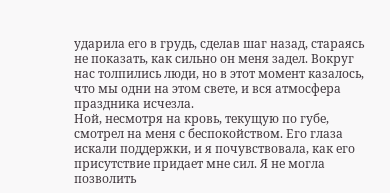ударила его в грудь, сделав шаг назад, стараясь не показать, как сильно он меня задел. Вокруг нас толпились люди, но в этот момент казалось, что мы одни на этом свете, и вся атмосфера праздника исчезла.
Ной, несмотря на кровь, текущую по губе, смотрел на меня с беспокойством. Его глаза искали поддержки, и я почувствовала, как его присутствие придает мне сил. Я не могла позволить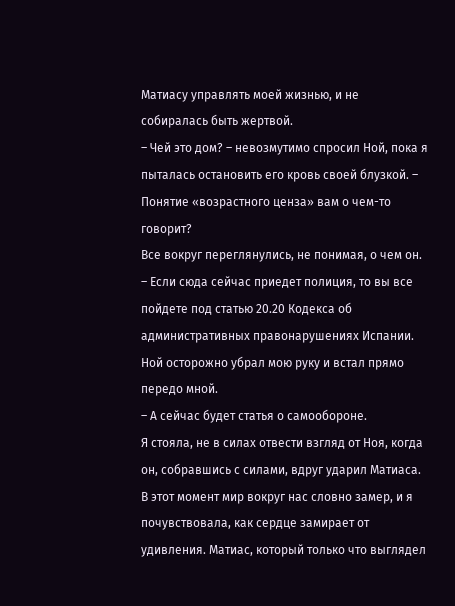Матиасу управлять моей жизнью, и не собиралась быть жертвой.
– Чей это дом? – невозмутимо спросил Ной, пока я пыталась остановить его кровь своей блузкой. – Понятие «возрастного ценза» вам о чем-то говорит?
Все вокруг переглянулись, не понимая, о чем он.
– Если сюда сейчас приедет полиция, то вы все пойдете под статью 20.20 Кодекса об административных правонарушениях Испании.
Ной осторожно убрал мою руку и встал прямо передо мной.
– А сейчас будет статья о самообороне.
Я стояла, не в силах отвести взгляд от Ноя, когда он, собравшись с силами, вдруг ударил Матиаса. В этот момент мир вокруг нас словно замер, и я почувствовала, как сердце замирает от удивления. Матиас, который только что выглядел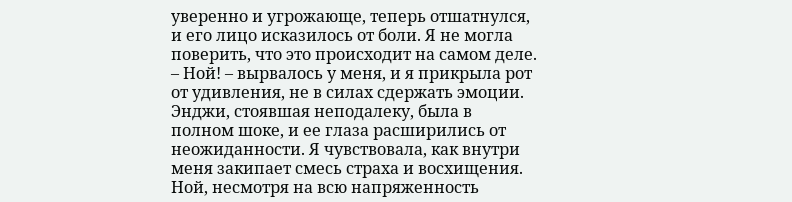уверенно и угрожающе, теперь отшатнулся, и его лицо исказилось от боли. Я не могла поверить, что это происходит на самом деле.
– Ной! – вырвалось у меня, и я прикрыла рот от удивления, не в силах сдержать эмоции.
Энджи, стоявшая неподалеку, была в полном шоке, и ее глаза расширились от неожиданности. Я чувствовала, как внутри меня закипает смесь страха и восхищения. Ной, несмотря на всю напряженность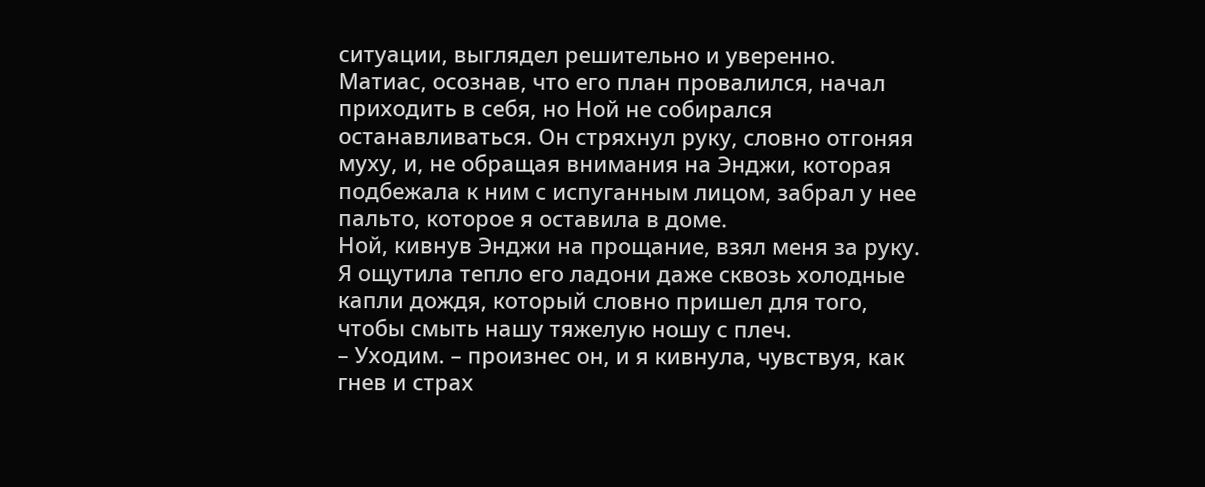ситуации, выглядел решительно и уверенно.
Матиас, осознав, что его план провалился, начал приходить в себя, но Ной не собирался останавливаться. Он стряхнул руку, словно отгоняя муху, и, не обращая внимания на Энджи, которая подбежала к ним с испуганным лицом, забрал у нее пальто, которое я оставила в доме.
Ной, кивнув Энджи на прощание, взял меня за руку. Я ощутила тепло его ладони даже сквозь холодные капли дождя, который словно пришел для того, чтобы смыть нашу тяжелую ношу с плеч.
– Уходим. – произнес он, и я кивнула, чувствуя, как гнев и страх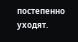постепенно уходят.